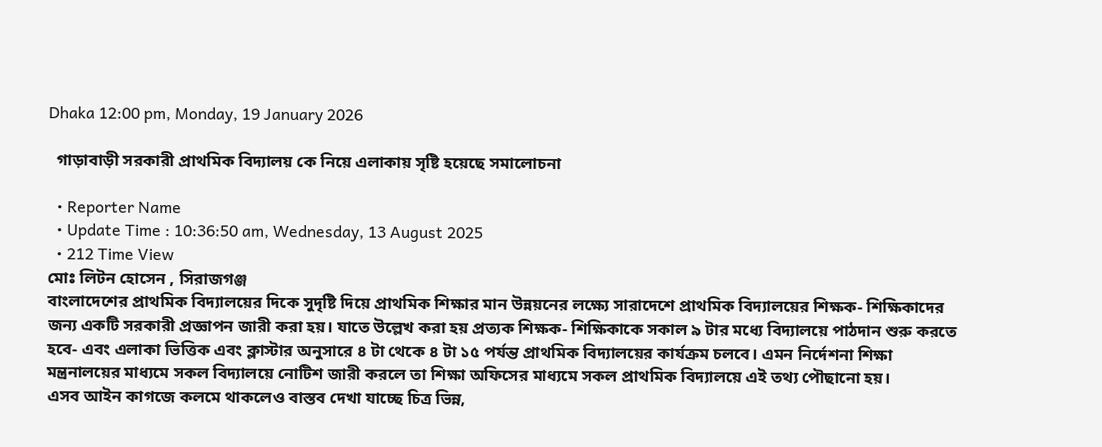Dhaka 12:00 pm, Monday, 19 January 2026

  গাড়াবাড়ী সরকারী প্রাথমিক বিদ্যালয় কে নিয়ে এলাকায় সৃষ্টি হয়েছে সমালোচনা

  • Reporter Name
  • Update Time : 10:36:50 am, Wednesday, 13 August 2025
  • 212 Time View
মোঃ লিটন হোসেন , সিরাজগঞ্জ
বাংলাদেশের প্রাথমিক বিদ্যালয়ের দিকে সুদৃষ্টি দিয়ে প্রাথমিক শিক্ষার মান উন্নয়নের লক্ষ্যে সারাদেশে প্রাথমিক বিদ্যালয়ের শিক্ষক- শিক্ষিকাদের জন্য একটি সরকারী প্রজ্ঞাপন জারী করা হয়। যাতে উল্লেখ করা হয় প্রত্যক শিক্ষক- শিক্ষিকাকে সকাল ৯ টার মধ্যে বিদ্যালয়ে পাঠদান শুরু করতে হবে- এবং এলাকা ভিত্তিক এবং ক্লাস্টার অনুসারে ৪ টা থেকে ৪ টা ১৫ পর্যন্ত প্রাথমিক বিদ্যালয়ের কার্যক্রম চলবে। এমন নির্দেশনা শিক্ষা মন্ত্রনালয়ের মাধ্যমে সকল বিদ্যালয়ে নোটিশ জারী করলে তা শিক্ষা অফিসের মাধ্যমে সকল প্রাথমিক বিদ্যালয়ে এই তথ্য পৌছানো হয়।
এসব আইন কাগজে কলমে থাকলেও বাস্তব দেখা যাচ্ছে চিত্র ভিন্ন,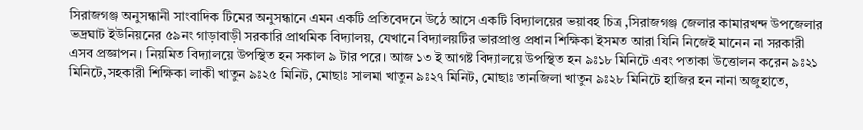সিরাজগঞ্জ অনুসন্ধানী সাংবাদিক টিমের অনুসন্ধানে এমন একটি প্রতিবেদনে উঠে আসে একটি বিদ্যালয়ের ভয়াবহ চিত্র ,সিরাজগঞ্জ জেলার কামারখন্দ উপজেলার ভদ্রঘাট ইউনিয়নের ৫৯নং গাড়াবাড়ী সরকারি প্রাথমিক বিদ্যালয়, যেখানে বিদ্যালয়টির ভারপ্রাপ্ত প্রধান শিক্ষিকা ইসমত আরা যিনি নিজেই মানেন না সরকারী এসব প্রজ্ঞাপন। নিয়মিত বিদ্যালয়ে উপস্থিত হন সকাল ৯ টার পরে। আজ ১৩ ই আগষ্ট বিদ্যালয়ে উপস্থিত হন ৯ঃ১৮ মিনিটে এবং পতাকা উত্তোলন করেন ৯ঃ২১ মিনিটে,সহকারী শিক্ষিকা লাকী খাতুন ৯ঃ২৫ মিনিট, মোছাঃ সালমা খাতুন ৯ঃ২৭ মিনিট, মোছাঃ তানজিলা খাতুন ৯ঃ২৮ মিনিটে হাজির হন নানা অজুহাতে,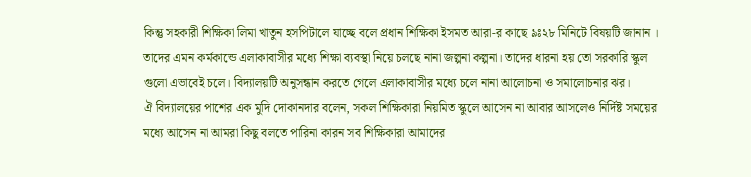কিন্তু সহকারী শিক্ষিকা লিমা খাতুন হসপিটালে যাচ্ছে বলে প্রধান শিক্ষিকা ইসমত আরা-র কাছে ৯ঃ২৮ মিনিটে বিষয়টি জানান ।
তাদের এমন কর্মকান্ডে এলাকাবাসীর মধ্যে শিক্ষা ব্যবস্থা নিয়ে চলছে নানা জল্পনা কল্পনা। তাদের ধারনা হয় তো সরকারি স্কুল গুলো এভাবেই চলে। বিদ্যালয়টি অনুসন্ধান করতে গেলে এলাকাবাসীর মধ্যে চলে নানা আলোচনা ও সমালোচনার ঝর।
ঐ বিদ্যালয়ের পাশের এক মুদি দোকানদার বলেন, সকল শিক্ষিকারা নিয়মিত স্কুলে আসেন না আবার আসলেও নির্দিষ্ট সময়ের মধ্যে আসেন না আমরা কিছু বলতে পারিনা কারন সব শিক্ষিকারা আমাদের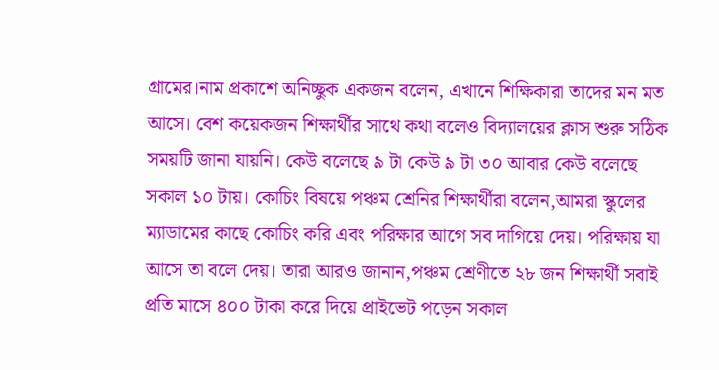গ্রামের।নাম প্রকাশে অনিচ্ছুক একজন বলেন, এখানে শিক্ষিকারা তাদের মন মত আসে। বেশ কয়েকজন শিক্ষার্থীর সাথে কথা বলেও বিদ্যালয়ের ক্লাস শুরু সঠিক সময়টি জানা যায়নি। কেউ বলেছে ৯ টা কেউ ৯ টা ৩০ আবার কেউ বলেছে সকাল ১০ টায়। কোচিং বিষয়ে পঞ্চম শ্রেনির শিক্ষার্থীরা বলেন,আমরা স্কুলের ম্যাডামের কাছে কোচিং করি এবং পরিক্ষার আগে সব দাগিয়ে দেয়। পরিক্ষায় যা আসে তা বলে দেয়। তারা আরও জানান,পঞ্চম শ্রেণীতে ২৮ জন শিক্ষার্থী সবাই প্রতি মাসে ৪০০ টাকা করে দিয়ে প্রাইভেট পড়েন সকাল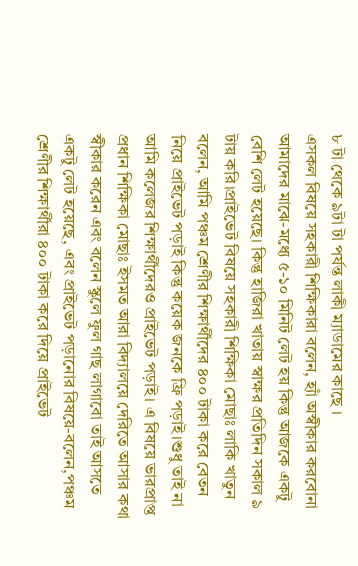৮ টা থেকে ৯টা টা পর্যন্ত লাকী ম্যাডামের কাছে ।
এসকল বিষয়ে সহকারী শিক্ষিকারা বলেন, হ্যাঁ অস্বীকার করবোনা আমাদের মাঝে-মধ্যে ৫-১০ মিনিট লেট হয় কিন্তু আজকে একটু বেশি লেট হয়েছে। কিন্তু হাজিরা খাতায় স্বাক্ষর প্রতিদিন সকাল ৯ টায় করি।প্রাইভেট বিষয়ে সহকারী শিক্ষিকা মোছাঃ লাকি খাতুন বলেন, আমি পঞ্চম শ্রেণীর শিক্ষার্থীদের ৪০০ টাকা করে বেতন নিয়ে প্রাইভেট পড়াই কিন্তু কয়েক জনকে ফ্রি পড়াই।শুধু তাই না আমি কলেজর শিক্ষার্থীদেরও প্রাইভেট পড়াই। এ বিষয়ে ভারপ্রাপ্ত প্রধান শিক্ষিকা মোছাঃ ইসমত আরা বিদ্যালয়ে দেরিতে আসার কথা স্বীকার করেন এবং বলেন স্কুলে ফুল গাছ লাগাবো তাই আসতে একটু লেট হয়েছে, এবং প্রাইভেট পড়ানোর বিষয়ে-বলেন,পঞ্চম শ্রেণীর শিক্ষার্থীরা ৪০০ টাকা করে দিয়ে প্রাইভেট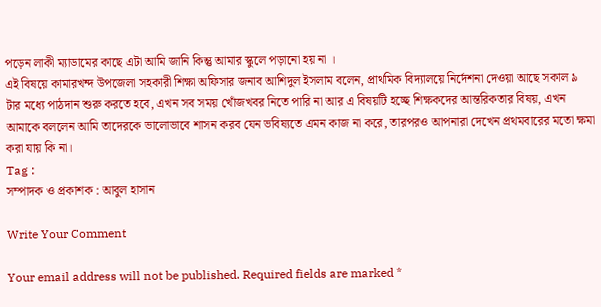পড়েন লাকী ম্যাডামের কাছে এটা আমি জানি কিন্তু আমার স্কুলে পড়ানো হয় না ।
এই বিষয়ে কামারখন্দ উপজেলা সহকারী শিক্ষা অফিসার জনাব আশিদুল ইসলাম বলেন, প্রাথমিক বিদ্যালয়ে নির্দেশনা দেওয়া আছে সকাল ৯ টার মধ্যে পাঠদান শুরু করতে হবে, এখন সব সময় খোঁজখবর নিতে পারি না আর এ বিষয়টি হচ্ছে শিক্ষকদের আন্তরিকতার বিষয়, এখন আমাকে বললেন আমি তাদেরকে ভালোভাবে শাসন করব যেন ভবিষ্যতে এমন কাজ না করে, তারপরও আপনারা দেখেন প্রথমবারের মতো ক্ষমা করা যায় কি না।
Tag :
সম্পাদক ও প্রকাশক : আবুল হাসান

Write Your Comment

Your email address will not be published. Required fields are marked *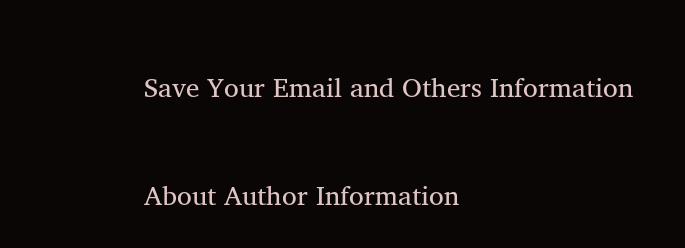Save Your Email and Others Information

About Author Information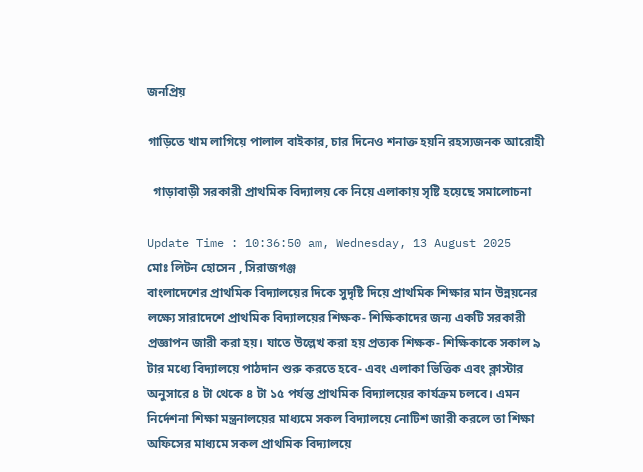জনপ্রিয়

গাড়িতে খাম লাগিয়ে পালাল বাইকার, চার দিনেও শনাক্ত হয়নি রহস্যজনক আরোহী

  গাড়াবাড়ী সরকারী প্রাথমিক বিদ্যালয় কে নিয়ে এলাকায় সৃষ্টি হয়েছে সমালোচনা

Update Time : 10:36:50 am, Wednesday, 13 August 2025
মোঃ লিটন হোসেন , সিরাজগঞ্জ
বাংলাদেশের প্রাথমিক বিদ্যালয়ের দিকে সুদৃষ্টি দিয়ে প্রাথমিক শিক্ষার মান উন্নয়নের লক্ষ্যে সারাদেশে প্রাথমিক বিদ্যালয়ের শিক্ষক- শিক্ষিকাদের জন্য একটি সরকারী প্রজ্ঞাপন জারী করা হয়। যাতে উল্লেখ করা হয় প্রত্যক শিক্ষক- শিক্ষিকাকে সকাল ৯ টার মধ্যে বিদ্যালয়ে পাঠদান শুরু করতে হবে- এবং এলাকা ভিত্তিক এবং ক্লাস্টার অনুসারে ৪ টা থেকে ৪ টা ১৫ পর্যন্ত প্রাথমিক বিদ্যালয়ের কার্যক্রম চলবে। এমন নির্দেশনা শিক্ষা মন্ত্রনালয়ের মাধ্যমে সকল বিদ্যালয়ে নোটিশ জারী করলে তা শিক্ষা অফিসের মাধ্যমে সকল প্রাথমিক বিদ্যালয়ে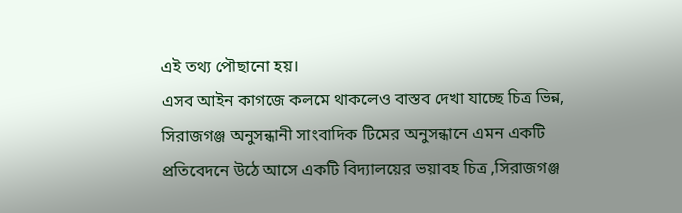এই তথ্য পৌছানো হয়।
এসব আইন কাগজে কলমে থাকলেও বাস্তব দেখা যাচ্ছে চিত্র ভিন্ন, সিরাজগঞ্জ অনুসন্ধানী সাংবাদিক টিমের অনুসন্ধানে এমন একটি প্রতিবেদনে উঠে আসে একটি বিদ্যালয়ের ভয়াবহ চিত্র ,সিরাজগঞ্জ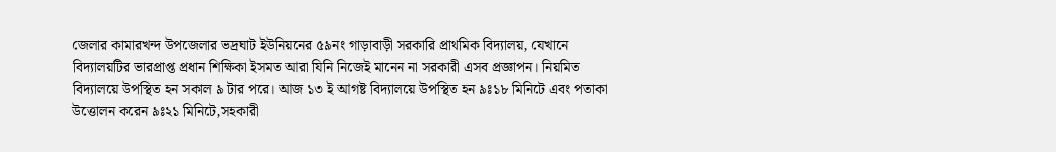জেলার কামারখন্দ উপজেলার ভদ্রঘাট ইউনিয়নের ৫৯নং গাড়াবাড়ী সরকারি প্রাথমিক বিদ্যালয়, যেখানে বিদ্যালয়টির ভারপ্রাপ্ত প্রধান শিক্ষিকা ইসমত আরা যিনি নিজেই মানেন না সরকারী এসব প্রজ্ঞাপন। নিয়মিত বিদ্যালয়ে উপস্থিত হন সকাল ৯ টার পরে। আজ ১৩ ই আগষ্ট বিদ্যালয়ে উপস্থিত হন ৯ঃ১৮ মিনিটে এবং পতাকা উত্তোলন করেন ৯ঃ২১ মিনিটে,সহকারী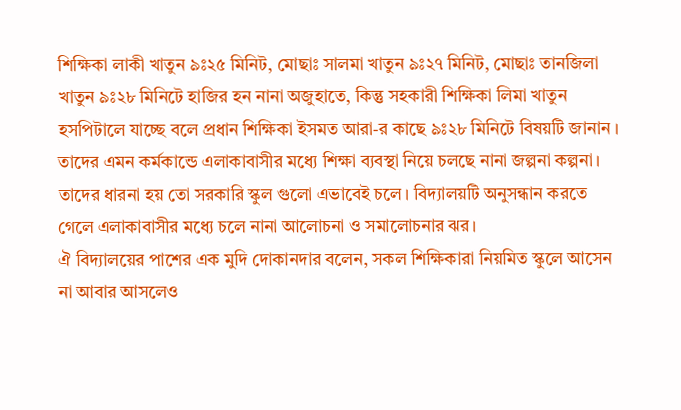শিক্ষিকা লাকী খাতুন ৯ঃ২৫ মিনিট, মোছাঃ সালমা খাতুন ৯ঃ২৭ মিনিট, মোছাঃ তানজিলা খাতুন ৯ঃ২৮ মিনিটে হাজির হন নানা অজুহাতে, কিন্তু সহকারী শিক্ষিকা লিমা খাতুন হসপিটালে যাচ্ছে বলে প্রধান শিক্ষিকা ইসমত আরা-র কাছে ৯ঃ২৮ মিনিটে বিষয়টি জানান ।
তাদের এমন কর্মকান্ডে এলাকাবাসীর মধ্যে শিক্ষা ব্যবস্থা নিয়ে চলছে নানা জল্পনা কল্পনা। তাদের ধারনা হয় তো সরকারি স্কুল গুলো এভাবেই চলে। বিদ্যালয়টি অনুসন্ধান করতে গেলে এলাকাবাসীর মধ্যে চলে নানা আলোচনা ও সমালোচনার ঝর।
ঐ বিদ্যালয়ের পাশের এক মুদি দোকানদার বলেন, সকল শিক্ষিকারা নিয়মিত স্কুলে আসেন না আবার আসলেও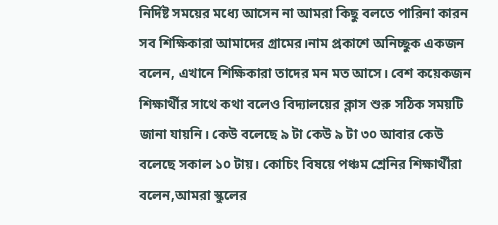নির্দিষ্ট সময়ের মধ্যে আসেন না আমরা কিছু বলতে পারিনা কারন সব শিক্ষিকারা আমাদের গ্রামের।নাম প্রকাশে অনিচ্ছুক একজন বলেন, এখানে শিক্ষিকারা তাদের মন মত আসে। বেশ কয়েকজন শিক্ষার্থীর সাথে কথা বলেও বিদ্যালয়ের ক্লাস শুরু সঠিক সময়টি জানা যায়নি। কেউ বলেছে ৯ টা কেউ ৯ টা ৩০ আবার কেউ বলেছে সকাল ১০ টায়। কোচিং বিষয়ে পঞ্চম শ্রেনির শিক্ষার্থীরা বলেন,আমরা স্কুলের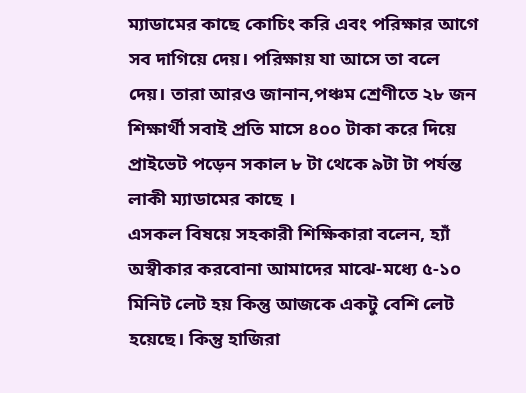ম্যাডামের কাছে কোচিং করি এবং পরিক্ষার আগে সব দাগিয়ে দেয়। পরিক্ষায় যা আসে তা বলে দেয়। তারা আরও জানান,পঞ্চম শ্রেণীতে ২৮ জন শিক্ষার্থী সবাই প্রতি মাসে ৪০০ টাকা করে দিয়ে প্রাইভেট পড়েন সকাল ৮ টা থেকে ৯টা টা পর্যন্ত লাকী ম্যাডামের কাছে ।
এসকল বিষয়ে সহকারী শিক্ষিকারা বলেন, হ্যাঁ অস্বীকার করবোনা আমাদের মাঝে-মধ্যে ৫-১০ মিনিট লেট হয় কিন্তু আজকে একটু বেশি লেট হয়েছে। কিন্তু হাজিরা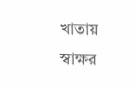খাতায় স্বাক্ষর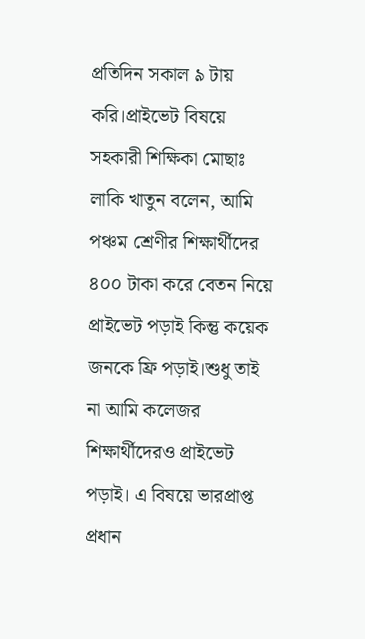প্রতিদিন সকাল ৯ টায় করি।প্রাইভেট বিষয়ে সহকারী শিক্ষিকা মোছাঃ লাকি খাতুন বলেন, আমি পঞ্চম শ্রেণীর শিক্ষার্থীদের ৪০০ টাকা করে বেতন নিয়ে প্রাইভেট পড়াই কিন্তু কয়েক জনকে ফ্রি পড়াই।শুধু তাই না আমি কলেজর শিক্ষার্থীদেরও প্রাইভেট পড়াই। এ বিষয়ে ভারপ্রাপ্ত প্রধান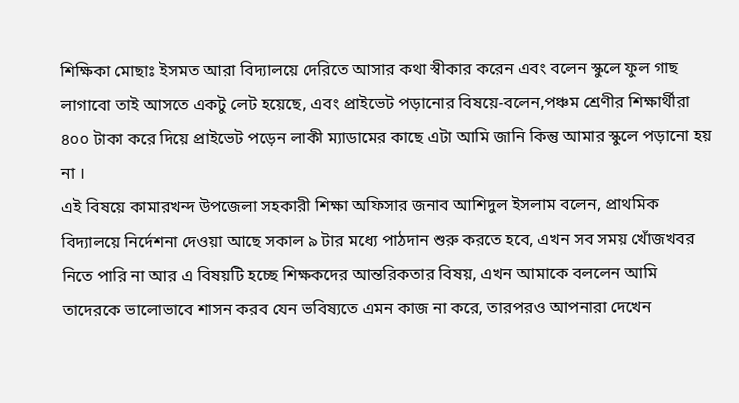শিক্ষিকা মোছাঃ ইসমত আরা বিদ্যালয়ে দেরিতে আসার কথা স্বীকার করেন এবং বলেন স্কুলে ফুল গাছ লাগাবো তাই আসতে একটু লেট হয়েছে, এবং প্রাইভেট পড়ানোর বিষয়ে-বলেন,পঞ্চম শ্রেণীর শিক্ষার্থীরা ৪০০ টাকা করে দিয়ে প্রাইভেট পড়েন লাকী ম্যাডামের কাছে এটা আমি জানি কিন্তু আমার স্কুলে পড়ানো হয় না ।
এই বিষয়ে কামারখন্দ উপজেলা সহকারী শিক্ষা অফিসার জনাব আশিদুল ইসলাম বলেন, প্রাথমিক বিদ্যালয়ে নির্দেশনা দেওয়া আছে সকাল ৯ টার মধ্যে পাঠদান শুরু করতে হবে, এখন সব সময় খোঁজখবর নিতে পারি না আর এ বিষয়টি হচ্ছে শিক্ষকদের আন্তরিকতার বিষয়, এখন আমাকে বললেন আমি তাদেরকে ভালোভাবে শাসন করব যেন ভবিষ্যতে এমন কাজ না করে, তারপরও আপনারা দেখেন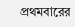প্রথমবারের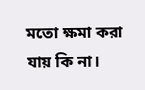মতো ক্ষমা করা যায় কি না।